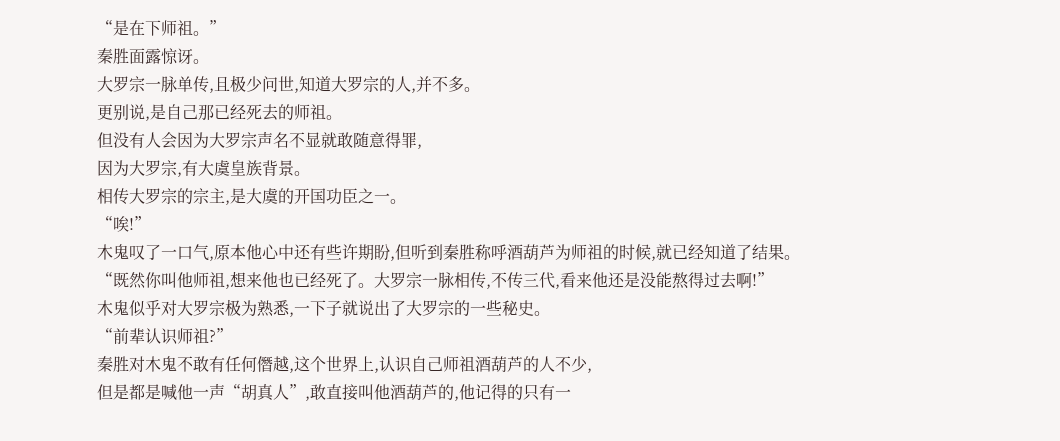“是在下师祖。”
秦胜面露惊讶。
大罗宗一脉单传,且极少问世,知道大罗宗的人,并不多。
更别说,是自己那已经死去的师祖。
但没有人会因为大罗宗声名不显就敢随意得罪,
因为大罗宗,有大虞皇族背景。
相传大罗宗的宗主,是大虞的开国功臣之一。
“唉!”
木鬼叹了一口气,原本他心中还有些许期盼,但听到秦胜称呼酒葫芦为师祖的时候,就已经知道了结果。
“既然你叫他师祖,想来他也已经死了。大罗宗一脉相传,不传三代,看来他还是没能熬得过去啊!”
木鬼似乎对大罗宗极为熟悉,一下子就说出了大罗宗的一些秘史。
“前辈认识师祖?”
秦胜对木鬼不敢有任何僭越,这个世界上,认识自己师祖酒葫芦的人不少,
但是都是喊他一声“胡真人”,敢直接叫他酒葫芦的,他记得的只有一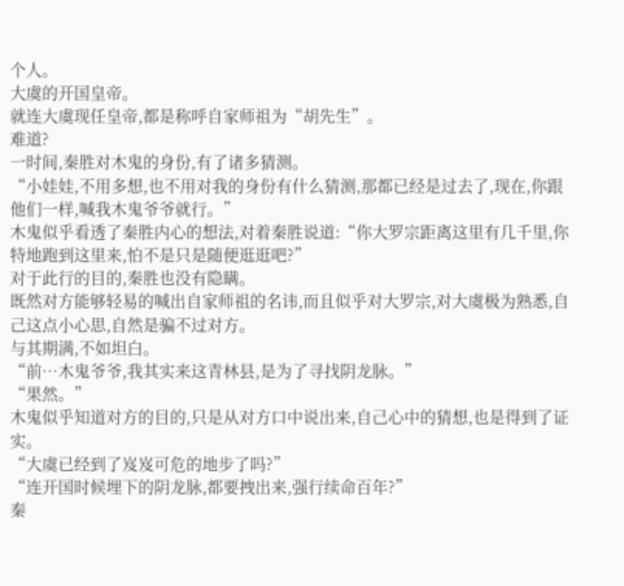个人。
大虞的开国皇帝。
就连大虞现任皇帝,都是称呼自家师祖为“胡先生”。
难道?
一时间,秦胜对木鬼的身份,有了诸多猜测。
“小娃娃,不用多想,也不用对我的身份有什么猜测,那都已经是过去了,现在,你跟他们一样,喊我木鬼爷爷就行。”
木鬼似乎看透了秦胜内心的想法,对着秦胜说道:“你大罗宗距离这里有几千里,你特地跑到这里来,怕不是只是随便逛逛吧?”
对于此行的目的,秦胜也没有隐瞒。
既然对方能够轻易的喊出自家师祖的名讳,而且似乎对大罗宗,对大虞极为熟悉,自己这点小心思,自然是骗不过对方。
与其期满,不如坦白。
“前…木鬼爷爷,我其实来这青林县,是为了寻找阴龙脉。”
“果然。”
木鬼似乎知道对方的目的,只是从对方口中说出来,自己心中的猜想,也是得到了证实。
“大虞已经到了岌岌可危的地步了吗?”
“连开国时候埋下的阴龙脉,都要拽出来,强行续命百年?”
秦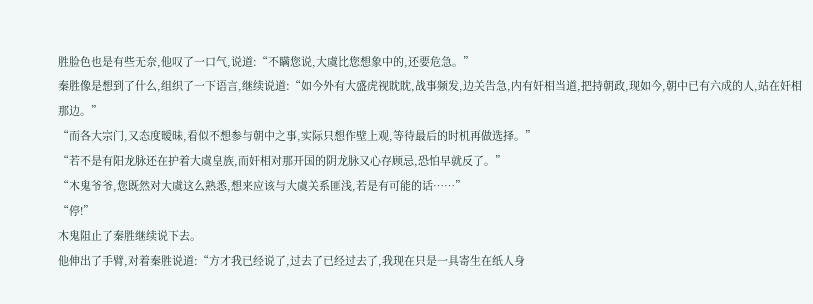胜脸色也是有些无奈,他叹了一口气,说道:“不瞒您说,大虞比您想象中的,还要危急。”
秦胜像是想到了什么,组织了一下语言,继续说道:“如今外有大盛虎视眈眈,战事频发,边关告急,内有奸相当道,把持朝政,现如今,朝中已有六成的人,站在奸相那边。”
“而各大宗门,又态度暧昧,看似不想参与朝中之事,实际只想作壁上观,等待最后的时机再做选择。”
“若不是有阳龙脉还在护着大虞皇族,而奸相对那开国的阴龙脉又心存顾忌,恐怕早就反了。”
“木鬼爷爷,您既然对大虞这么熟悉,想来应该与大虞关系匪浅,若是有可能的话……”
“停!”
木鬼阻止了秦胜继续说下去。
他伸出了手臂,对着秦胜说道:“方才我已经说了,过去了已经过去了,我现在只是一具寄生在纸人身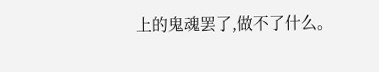上的鬼魂罢了,做不了什么。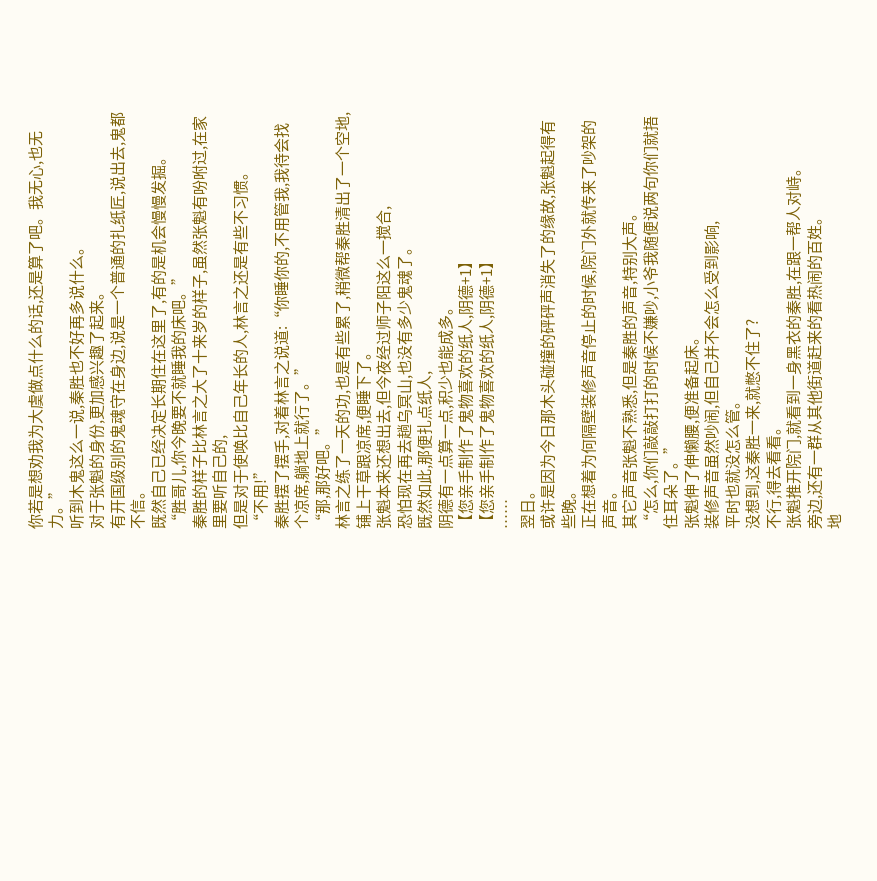你若是想劝我为大虞做点什么的话,还是算了吧。我无心,也无力。”
听到木鬼这么一说,秦胜也不好再多说什么。
对于张魁的身份,更加感兴趣了起来。
有开国级别的鬼魂守在身边,说是一个普通的扎纸匠,说出去,鬼都不信。
既然自己已经决定长期住在这里了,有的是机会慢慢发掘。
“胜哥儿,你今晚要不就睡我的床吧。”
秦胜的样子比林言之大了十来岁的样子,虽然张魁有吩咐过,在家里要听自己的,
但是对于使唤比自己年长的人,林言之还是有些不习惯。
“不用!”
秦胜摆了摆手,对着林言之说道:“你睡你的,不用管我,我待会找个凉席,躺地上就行了。”
“那,那好吧。”
林言之练了一天的功,也是有些累了,稍微帮秦胜清出了一个空地,铺上干草跟凉席,便睡下了。
张魁本来还想出去,但今夜经过师子阳这么一搅合,
恐怕现在再去趟乌冥山,也没有多少鬼魂了。
既然如此,那便扎点纸人,
阴德有一点算一点,积少也能成多。
【您亲手制作了鬼物喜欢的纸人,阴德+1】
【您亲手制作了鬼物喜欢的纸人,阴德+1】
……
翌日。
或许是因为今日那木头碰撞的砰砰声消失了的缘故,张魁起得有些晚。
正在想着为何隔壁装修声音停止的时候,院门外就传来了吵架的声音。
其它声音张魁不熟悉,但是秦胜的声音,特别大声。
“怎么,你们敲敲打打的时候不嫌吵,小爷我随便说两句你们就捂住耳朵了。”
张魁伸了伸懒腰,便准备起床。
装修声音虽然吵闹,但自己并不会怎么受到影响,
平时也就没怎么管。
没想到,这秦胜一来,就憋不住了?
不行,得去看看。
张魁推开院门,就看到一身黑衣的秦胜,在跟一帮人对峙。
旁边,还有一群从其他街道赶来的看热闹的百姓。
地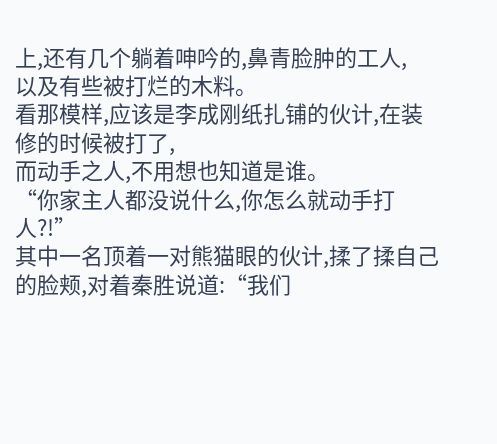上,还有几个躺着呻吟的,鼻青脸肿的工人,
以及有些被打烂的木料。
看那模样,应该是李成刚纸扎铺的伙计,在装修的时候被打了,
而动手之人,不用想也知道是谁。
“你家主人都没说什么,你怎么就动手打人?!”
其中一名顶着一对熊猫眼的伙计,揉了揉自己的脸颊,对着秦胜说道:“我们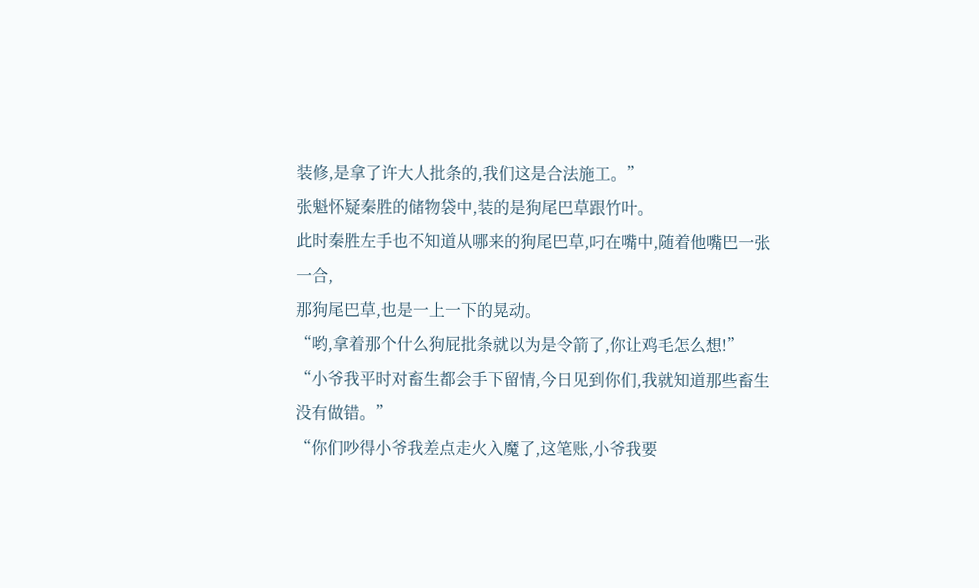装修,是拿了许大人批条的,我们这是合法施工。”
张魁怀疑秦胜的储物袋中,装的是狗尾巴草跟竹叶。
此时秦胜左手也不知道从哪来的狗尾巴草,叼在嘴中,随着他嘴巴一张一合,
那狗尾巴草,也是一上一下的晃动。
“哟,拿着那个什么狗屁批条就以为是令箭了,你让鸡毛怎么想!”
“小爷我平时对畜生都会手下留情,今日见到你们,我就知道那些畜生没有做错。”
“你们吵得小爷我差点走火入魔了,这笔账,小爷我要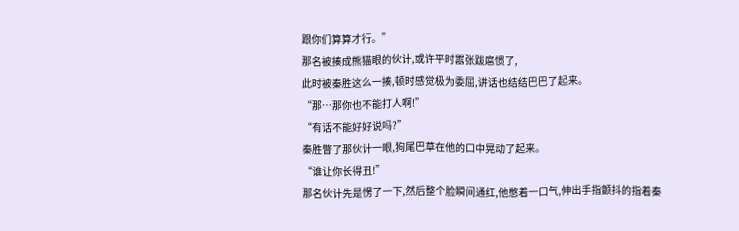跟你们算算才行。”
那名被揍成熊猫眼的伙计,或许平时嚣张跋扈惯了,
此时被秦胜这么一揍,顿时感觉极为委屈,讲话也结结巴巴了起来。
“那…那你也不能打人啊!”
“有话不能好好说吗?”
秦胜瞥了那伙计一眼,狗尾巴草在他的口中晃动了起来。
“谁让你长得丑!”
那名伙计先是愣了一下,然后整个脸瞬间通红,他憋着一口气,伸出手指颤抖的指着秦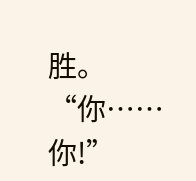胜。
“你……你!”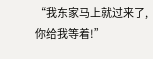“我东家马上就过来了,你给我等着!”